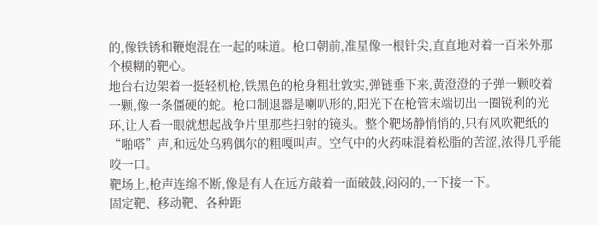的,像铁锈和鞭炮混在一起的味道。枪口朝前,准星像一根针尖,直直地对着一百米外那个模糊的靶心。
地台右边架着一挺轻机枪,铁黑色的枪身粗壮敦实,弹链垂下来,黄澄澄的子弹一颗咬着一颗,像一条僵硬的蛇。枪口制退器是喇叭形的,阳光下在枪管末端切出一圈锐利的光环,让人看一眼就想起战争片里那些扫射的镜头。整个靶场静悄悄的,只有风吹靶纸的“啪嗒”声,和远处乌鸦偶尔的粗嘎叫声。空气中的火药味混着松脂的苦涩,浓得几乎能咬一口。
靶场上,枪声连绵不断,像是有人在远方敲着一面破鼓,闷闷的,一下接一下。
固定靶、移动靶、各种距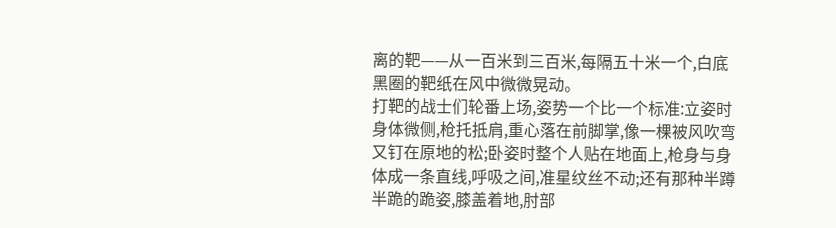离的靶——从一百米到三百米,每隔五十米一个,白底黑圈的靶纸在风中微微晃动。
打靶的战士们轮番上场,姿势一个比一个标准:立姿时身体微侧,枪托抵肩,重心落在前脚掌,像一棵被风吹弯又钉在原地的松;卧姿时整个人贴在地面上,枪身与身体成一条直线,呼吸之间,准星纹丝不动;还有那种半蹲半跪的跪姿,膝盖着地,肘部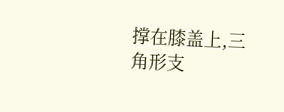撑在膝盖上,三角形支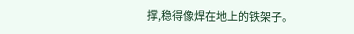撑,稳得像焊在地上的铁架子。